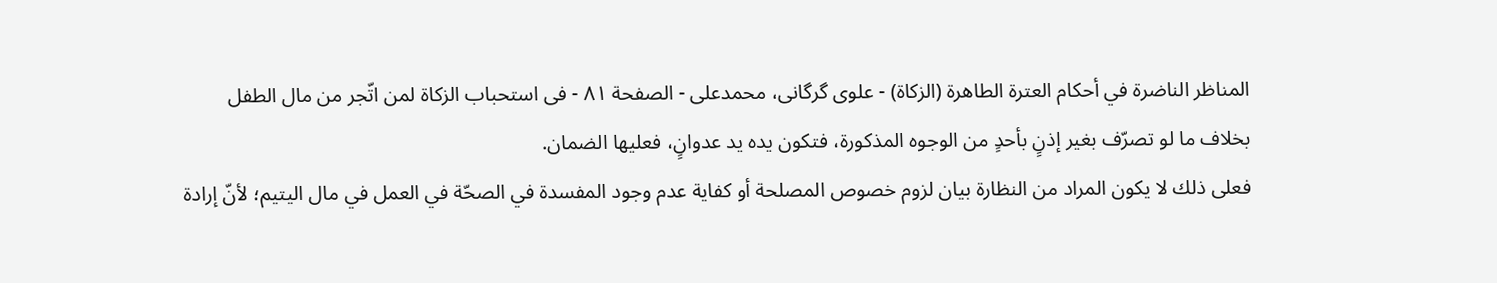المناظر الناضرة في أحکام العترة الطاهرة (الزکاة) - علوی گرگانی، محمدعلی - الصفحة ٨١ - فی استحباب الزکاة لمن اتّجر من مال الطفل
بخلاف ما لو تصرّف بغير إذنٍ بأحدٍ من الوجوه المذكورة، فتكون يده يد عدوانٍ، فعليها الضمان.
فعلى ذلك لا يكون المراد من النظارة بيان لزوم خصوص المصلحة أو كفاية عدم وجود المفسدة في الصحّة في العمل في مال اليتيم؛ لأنّ إرادة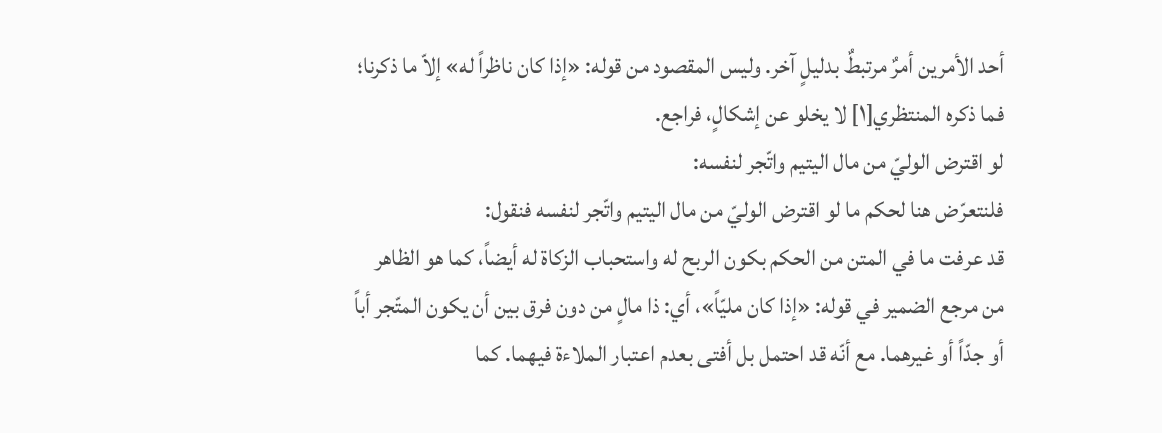أحد الأمرين أمرٌ مرتبطٌ بدليلٍ آخر. وليس المقصود من قوله: «إذا كان ناظراً له» إلاّ ما ذكرنا؛ فما ذكره المنتظري[١] لا يخلو عن إشكالٍ، فراجع.
لو اقترض الوليّ من مال اليتيم واتّجر لنفسه:
فلنتعرّض هنا لحكم ما لو اقترض الوليّ من مال اليتيم واتّجر لنفسه فنقول:
قد عرفت ما في المتن من الحكم بكون الربح له واستحباب الزكاة له أيضاً، كما هو الظاهر من مرجع الضمير في قوله: «إذا كان مليّاً»، أي: ذا مالٍ من دون فرق بين أن يكون المتّجر أباً أو جدّاً أو غيرهما. مع أنّه قد احتمل بل أفتى بعدم اعتبار الملاءة فيهما. كما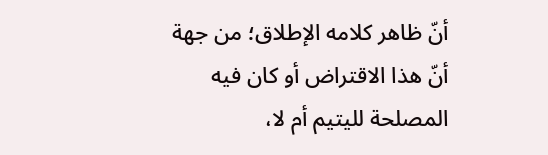أنّ ظاهر كلامه الإطلاق؛ من جهة أنّ هذا الاقتراض أو كان فيه المصلحة لليتيم أم لا،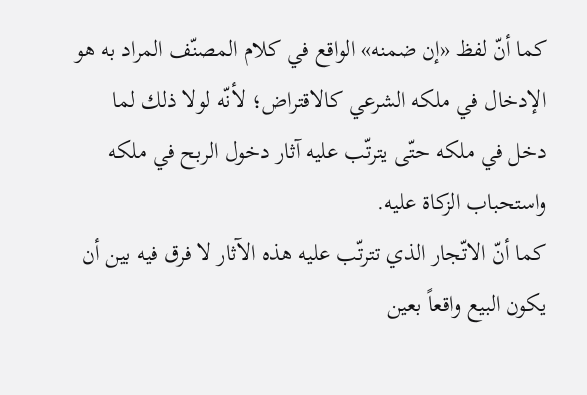كما أنّ لفظ «إن ضمنه» الواقع في كلام المصنّف المراد به هو الإدخال في ملكه الشرعي كالاقتراض؛ لأنّه لولا ذلك لما دخل في ملكه حتّى يترتّب عليه آثار دخول الربح في ملكه واستحباب الزكاة عليه.
كما أنّ الاتّجار الذي تترتّب عليه هذه الآثار لا فرق فيه بين أن يكون البيع واقعاً بعين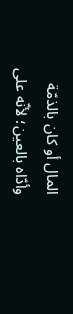المال أو كان بالذمّة وأدّاه بالعين؛ لأنّه على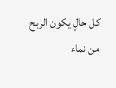كل حالٍ يكون الربح من نماء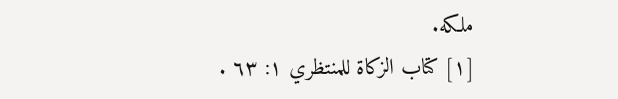ملكه.
[١] کتاب الزکاة للمنتظري ١: ٦٣ .